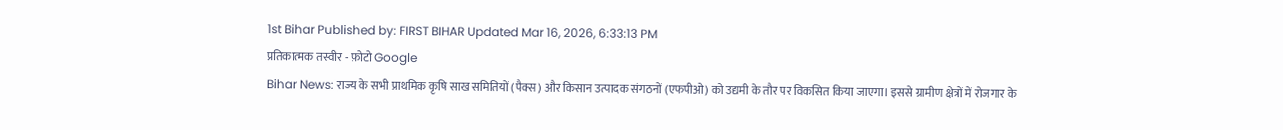1st Bihar Published by: FIRST BIHAR Updated Mar 16, 2026, 6:33:13 PM
प्रतिकात्मक तस्वीर - फ़ोटो Google
Bihar News: राज्य के सभी प्राथमिक कृषि साख समितियों (पैक्स) और किसान उत्पादक संगठनों (एफपीओ) को उद्यमी के तौर पर विकसित किया जाएगा। इससे ग्रामीण क्षेत्रों में रोजगार के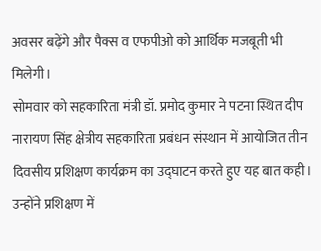अवसर बढ़ेंगे और पैक्स व एफपीओ को आर्थिक मजबूती भी मिलेगी।
सोमवार को सहकारिता मंत्री डॉ. प्रमोद कुमार ने पटना स्थित दीप नारायण सिंह क्षेत्रीय सहकारिता प्रबंधन संस्थान में आयोजित तीन दिवसीय प्रशिक्षण कार्यक्रम का उद्घाटन करते हुए यह बात कही। उन्होंने प्रशिक्षण में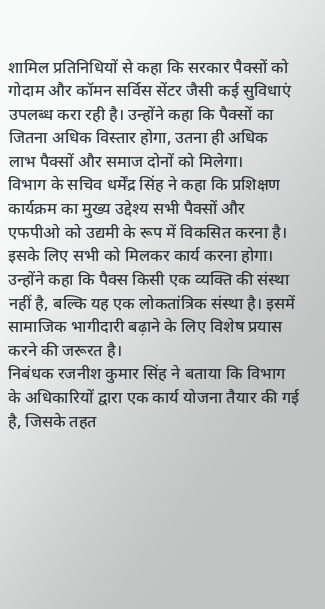शामिल प्रतिनिधियों से कहा कि सरकार पैक्सों को गोदाम और कॉमन सर्विस सेंटर जैसी कई सुविधाएं उपलब्ध करा रही है। उन्होंने कहा कि पैक्सों का जितना अधिक विस्तार होगा, उतना ही अधिक लाभ पैक्सों और समाज दोनों को मिलेगा।
विभाग के सचिव धर्मेंद्र सिंह ने कहा कि प्रशिक्षण कार्यक्रम का मुख्य उद्देश्य सभी पैक्सों और एफपीओ को उद्यमी के रूप में विकसित करना है। इसके लिए सभी को मिलकर कार्य करना होगा। उन्होंने कहा कि पैक्स किसी एक व्यक्ति की संस्था नहीं है, बल्कि यह एक लोकतांत्रिक संस्था है। इसमें सामाजिक भागीदारी बढ़ाने के लिए विशेष प्रयास करने की जरूरत है।
निबंधक रजनीश कुमार सिंह ने बताया कि विभाग के अधिकारियों द्वारा एक कार्य योजना तैयार की गई है, जिसके तहत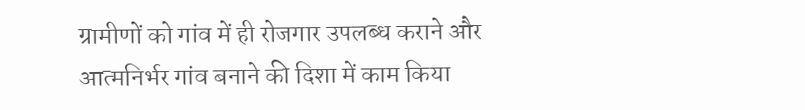ग्रामीणों को गांव में ही रोजगार उपलब्ध कराने और आत्मनिर्भर गांव बनाने की दिशा में काम किया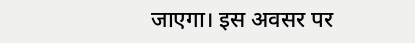जाएगा। इस अवसर पर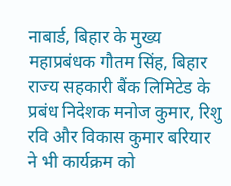नाबार्ड, बिहार के मुख्य महाप्रबंधक गौतम सिंह, बिहार राज्य सहकारी बैंक लिमिटेड के प्रबंध निदेशक मनोज कुमार, रिशु रवि और विकास कुमार बरियार ने भी कार्यक्रम को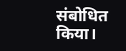संबोधित किया।